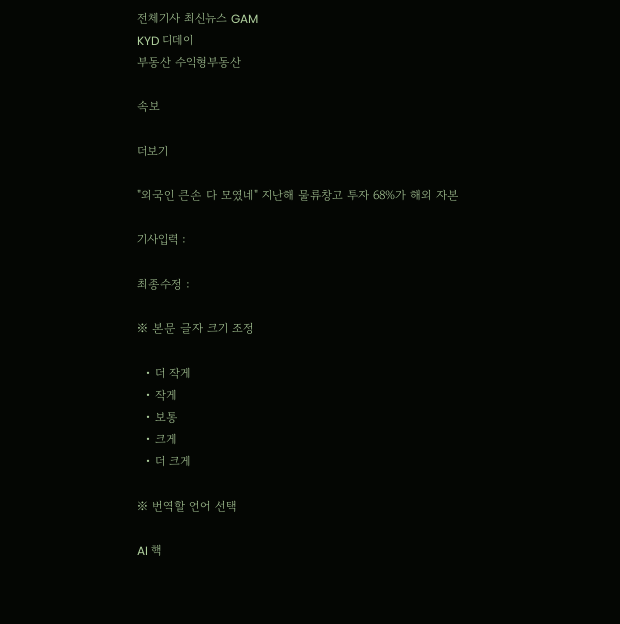전체기사 최신뉴스 GAM
KYD 디데이
부동산 수익형부동산

속보

더보기

"외국인 큰손 다 모였네" 지난해 물류창고 투자 68%가 해외 자본

기사입력 :

최종수정 :

※ 본문 글자 크기 조정

  • 더 작게
  • 작게
  • 보통
  • 크게
  • 더 크게

※ 번역할 언어 선택

AI 핵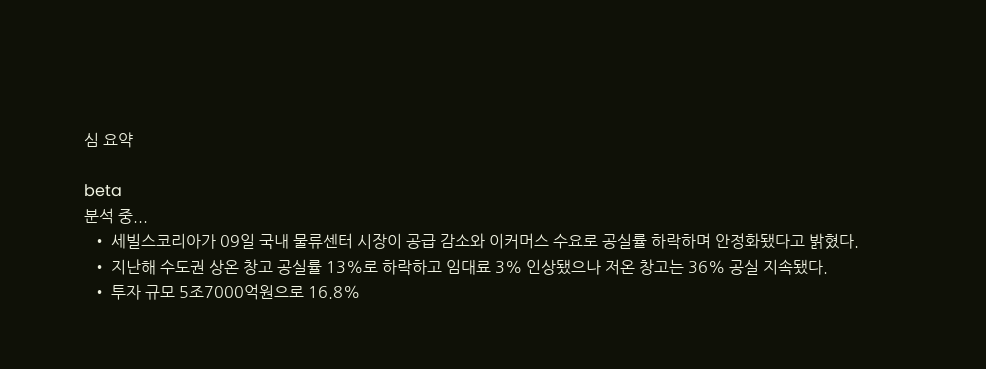심 요약

beta
분석 중...
  • 세빌스코리아가 09일 국내 물류센터 시장이 공급 감소와 이커머스 수요로 공실률 하락하며 안정화됐다고 밝혔다.
  • 지난해 수도권 상온 창고 공실률 13%로 하락하고 임대료 3% 인상됐으나 저온 창고는 36% 공실 지속됐다.
  • 투자 규모 5조7000억원으로 16.8%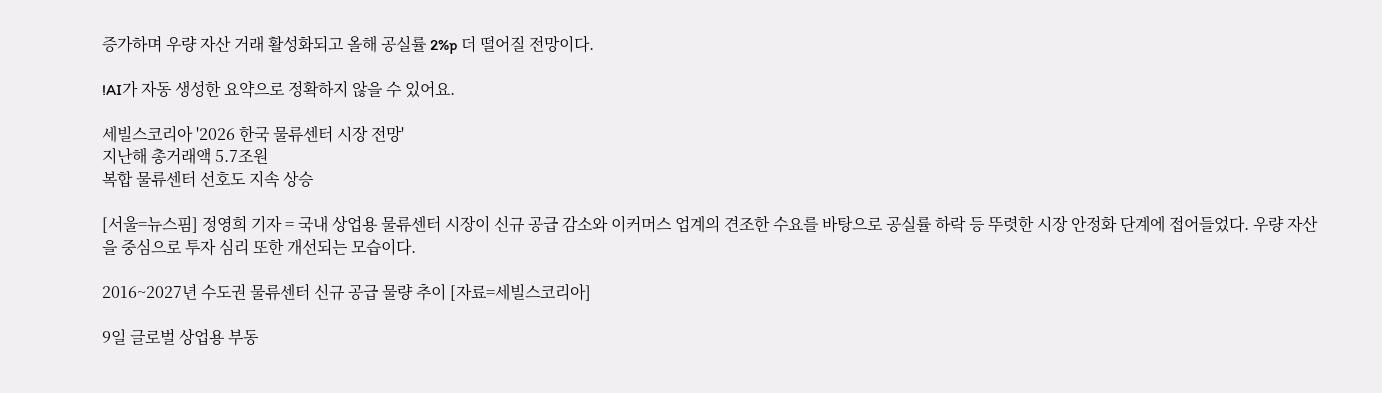증가하며 우량 자산 거래 활성화되고 올해 공실률 2%p 더 떨어질 전망이다.

!AI가 자동 생성한 요약으로 정확하지 않을 수 있어요.

세빌스코리아 '2026 한국 물류센터 시장 전망'
지난해 총거래액 5.7조원
복합 물류센터 선호도 지속 상승

[서울=뉴스핌] 정영희 기자 = 국내 상업용 물류센터 시장이 신규 공급 감소와 이커머스 업계의 견조한 수요를 바탕으로 공실률 하락 등 뚜렷한 시장 안정화 단계에 접어들었다. 우량 자산을 중심으로 투자 심리 또한 개선되는 모습이다.

2016~2027년 수도권 물류센터 신규 공급 물량 추이 [자료=세빌스코리아]

9일 글로벌 상업용 부동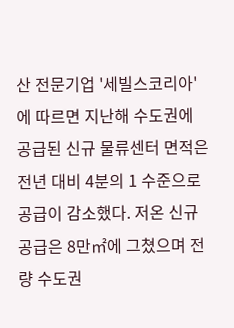산 전문기업 '세빌스코리아'에 따르면 지난해 수도권에 공급된 신규 물류센터 면적은 전년 대비 4분의 1 수준으로 공급이 감소했다. 저온 신규 공급은 8만㎡에 그쳤으며 전량 수도권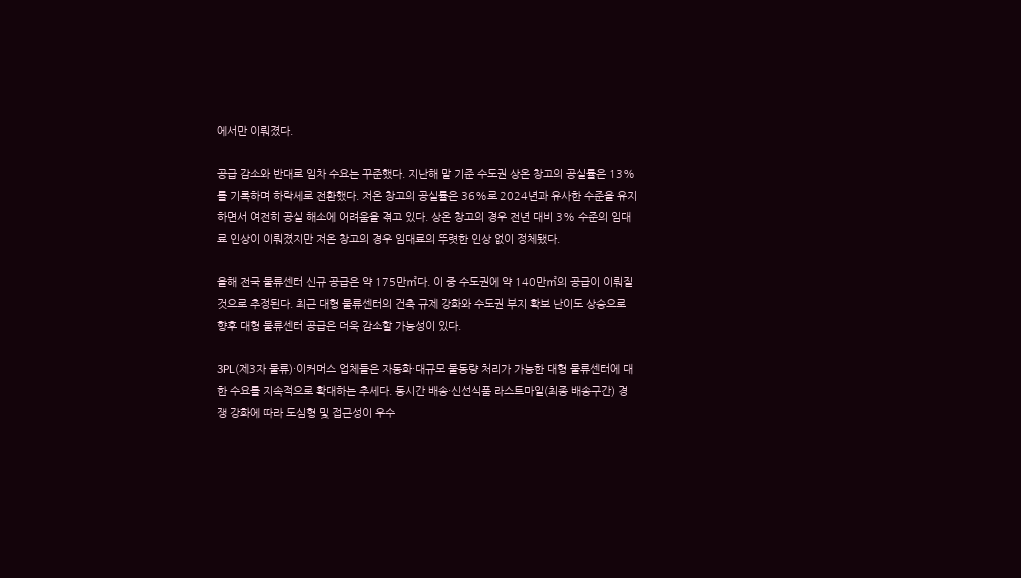에서만 이뤄졌다.

공급 감소와 반대로 임차 수요는 꾸준했다. 지난해 말 기준 수도권 상온 창고의 공실률은 13%를 기록하며 하락세로 전환했다. 저온 창고의 공실률은 36%로 2024년과 유사한 수준을 유지하면서 여전히 공실 해소에 어려움을 겪고 있다. 상온 창고의 경우 전년 대비 3% 수준의 임대료 인상이 이뤄졌지만 저온 창고의 경우 임대료의 뚜렷한 인상 없이 정체됐다.

올해 전국 물류센터 신규 공급은 약 175만㎡다. 이 중 수도권에 약 140만㎡의 공급이 이뤄질 것으로 추정된다. 최근 대형 물류센터의 건축 규제 강화와 수도권 부지 확보 난이도 상승으로 향후 대형 물류센터 공급은 더욱 감소할 가능성이 있다.

3PL(제3자 물류)·이커머스 업체들은 자동화·대규모 물동량 처리가 가능한 대형 물류센터에 대한 수요를 지속적으로 확대하는 추세다. 동시간 배송·신선식품 라스트마일(최종 배송구간) 경쟁 강화에 따라 도심형 및 접근성이 우수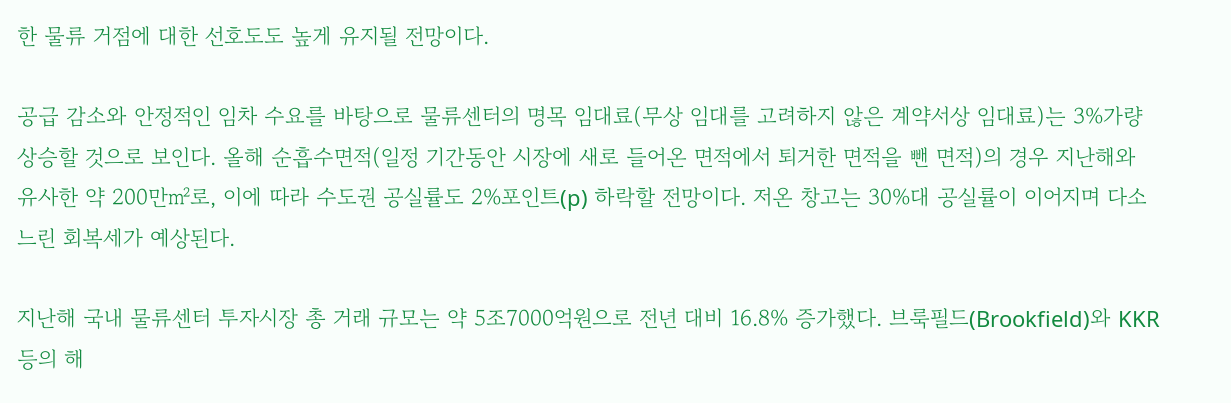한 물류 거점에 대한 선호도도 높게 유지될 전망이다.

공급 감소와 안정적인 임차 수요를 바탕으로 물류센터의 명목 임대료(무상 임대를 고려하지 않은 계약서상 임대료)는 3%가량 상승할 것으로 보인다. 올해 순흡수면적(일정 기간동안 시장에 새로 들어온 면적에서 퇴거한 면적을 뺀 면적)의 경우 지난해와 유사한 약 200만㎡로, 이에 따라 수도권 공실률도 2%포인트(p) 하락할 전망이다. 저온 창고는 30%대 공실률이 이어지며 다소 느린 회복세가 예상된다.

지난해 국내 물류센터 투자시장 총 거래 규모는 약 5조7000억원으로 전년 대비 16.8% 증가했다. 브룩필드(Brookfield)와 KKR 등의 해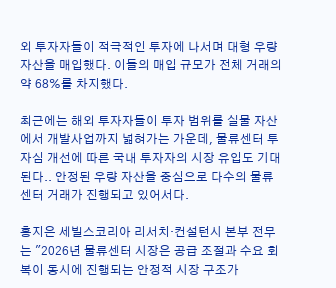외 투자자들이 적극적인 투자에 나서며 대형 우량자산을 매입했다. 이들의 매입 규모가 전체 거래의 약 68%를 차지했다.

최근에는 해외 투자자들이 투자 범위를 실물 자산에서 개발사업까지 넓혀가는 가운데, 물류센터 투자심 개선에 따른 국내 투자자의 시장 유입도 기대된다.. 안정된 우량 자산을 중심으로 다수의 물류센터 거래가 진행되고 있어서다.

홍지은 세빌스코리아 리서치·컨설턴시 본부 전무는 "2026년 물류센터 시장은 공급 조절과 수요 회복이 동시에 진행되는 안정적 시장 구조가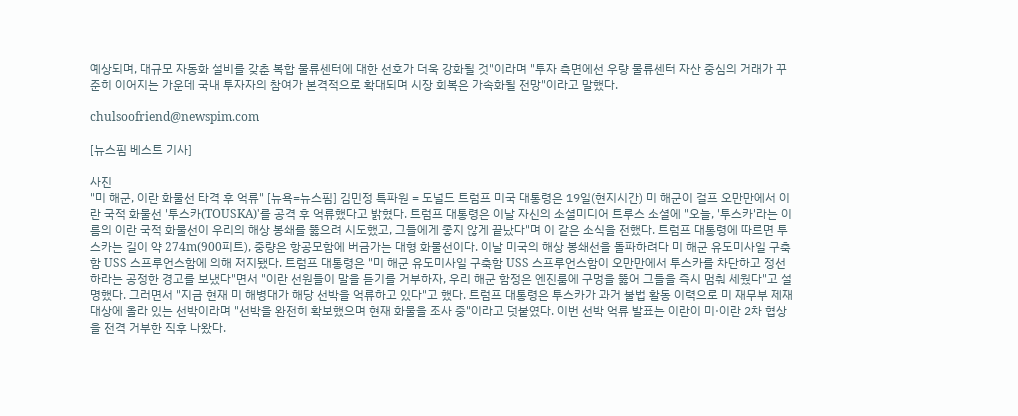예상되며, 대규모 자동화 설비를 갖춘 복합 물류센터에 대한 선호가 더욱 강화될 것"이라며 "투자 측면에선 우량 물류센터 자산 중심의 거래가 꾸준히 이어지는 가운데 국내 투자자의 참여가 본격적으로 확대되며 시장 회복은 가속화될 전망"이라고 말했다.

chulsoofriend@newspim.com

[뉴스핌 베스트 기사]

사진
"미 해군, 이란 화물선 타격 후 억류" [뉴욕=뉴스핌] 김민정 특파원 = 도널드 트럼프 미국 대통령은 19일(현지시간) 미 해군이 걸프 오만만에서 이란 국적 화물선 '투스카(TOUSKA)'를 공격 후 억류했다고 밝혔다. 트럼프 대통령은 이날 자신의 소셜미디어 트루스 소셜에 "오늘, '투스카'라는 이름의 이란 국적 화물선이 우리의 해상 봉쇄를 뚫으려 시도했고, 그들에게 좋지 않게 끝났다"며 이 같은 소식을 전했다. 트럼프 대통령에 따르면 투스카는 길이 약 274m(900피트), 중량은 항공모함에 버금가는 대형 화물선이다. 이날 미국의 해상 봉쇄선을 돌파하려다 미 해군 유도미사일 구축함 USS 스프루언스함에 의해 저지됐다. 트럼프 대통령은 "미 해군 유도미사일 구축함 USS 스프루언스함이 오만만에서 투스카를 차단하고 정선하라는 공정한 경고를 보냈다"면서 "이란 선원들이 말을 듣기를 거부하자, 우리 해군 함정은 엔진룸에 구멍을 뚫어 그들을 즉시 멈춰 세웠다"고 설명했다. 그러면서 "지금 현재 미 해병대가 해당 선박을 억류하고 있다"고 했다. 트럼프 대통령은 투스카가 과거 불법 활동 이력으로 미 재무부 제재 대상에 올라 있는 선박이라며 "선박을 완전히 확보했으며 현재 화물을 조사 중"이라고 덧붙였다. 이번 선박 억류 발표는 이란이 미·이란 2차 협상을 전격 거부한 직후 나왔다.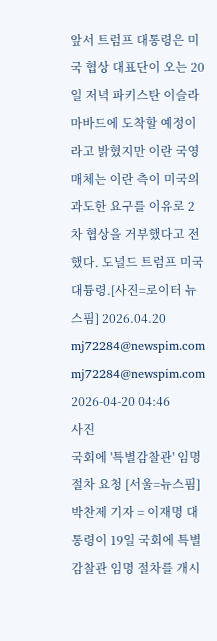앞서 트럼프 대통령은 미국 협상 대표단이 오는 20일 저녁 파키스탄 이슬라마바드에 도착할 예정이라고 밝혔지만 이란 국영매체는 이란 측이 미국의 과도한 요구를 이유로 2차 협상을 거부했다고 전했다. 도널드 트럼프 미국 대튱령.[사진=로이터 뉴스핌] 2026.04.20 mj72284@newspim.com mj72284@newspim.com 2026-04-20 04:46
사진
국회에 '특별감찰관' 임명 절차 요청 [서울=뉴스핌] 박찬제 기자 = 이재명 대통령이 19일 국회에 특별감찰관 임명 절차를 개시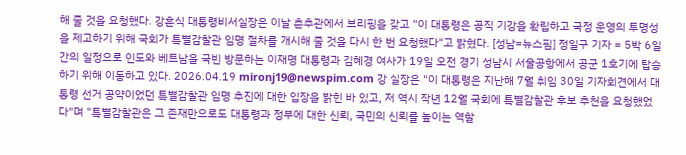해 줄 것을 요청했다. 강훈식 대통령비서실장은 이날 춘추관에서 브리핑을 갖고 "이 대통령은 공직 기강을 확립하고 국정 운영의 투명성을 제고하기 위해 국회가 특별감찰관 임명 절차를 개시해 줄 것을 다시 한 번 요청했다"고 밝혔다. [성남=뉴스핌] 정일구 기자 = 5박 6일간의 일정으로 인도와 베트남을 국빈 방문하는 이재명 대통령과 김혜경 여사가 19일 오전 경기 성남시 서울공항에서 공군 1호기에 탑승하기 위해 이동하고 있다. 2026.04.19 mironj19@newspim.com 강 실장은 "이 대통령은 지난해 7월 취임 30일 기자회견에서 대통령 선거 공약이었던 특별감찰관 임명 추진에 대한 입장을 밝힌 바 있고, 저 역시 작년 12월 국회에 특별감찰관 후보 추천을 요청했었다"며 "특별감찰관은 그 존재만으로도 대통령과 정부에 대한 신뢰, 국민의 신뢰를 높이는 역할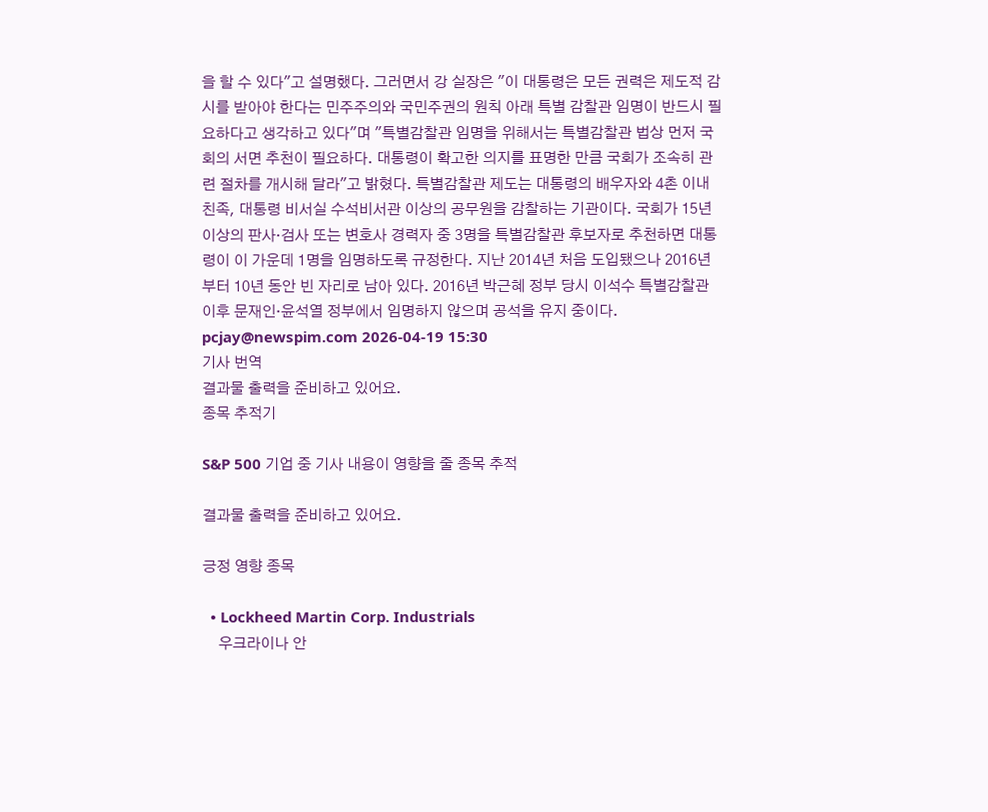을 할 수 있다"고 설명했다. 그러면서 강 실장은 "이 대통령은 모든 권력은 제도적 감시를 받아야 한다는 민주주의와 국민주권의 원칙 아래 특별 감찰관 임명이 반드시 필요하다고 생각하고 있다"며 "특별감찰관 임명을 위해서는 특별감찰관 법상 먼저 국회의 서면 추천이 필요하다. 대통령이 확고한 의지를 표명한 만큼 국회가 조속히 관련 절차를 개시해 달라"고 밝혔다. 특별감찰관 제도는 대통령의 배우자와 4촌 이내 친족, 대통령 비서실 수석비서관 이상의 공무원을 감찰하는 기관이다. 국회가 15년 이상의 판사·검사 또는 변호사 경력자 중 3명을 특별감찰관 후보자로 추천하면 대통령이 이 가운데 1명을 임명하도록 규정한다. 지난 2014년 처음 도입됐으나 2016년부터 10년 동안 빈 자리로 남아 있다. 2016년 박근혜 정부 당시 이석수 특별감찰관 이후 문재인·윤석열 정부에서 임명하지 않으며 공석을 유지 중이다. pcjay@newspim.com 2026-04-19 15:30
기사 번역
결과물 출력을 준비하고 있어요.
종목 추적기

S&P 500 기업 중 기사 내용이 영향을 줄 종목 추적

결과물 출력을 준비하고 있어요.

긍정 영향 종목

  • Lockheed Martin Corp. Industrials
    우크라이나 안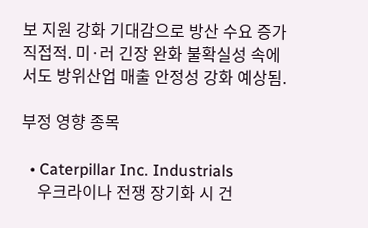보 지원 강화 기대감으로 방산 수요 증가 직접적. 미·러 긴장 완화 불확실성 속에서도 방위산업 매출 안정성 강화 예상됨.

부정 영향 종목

  • Caterpillar Inc. Industrials
    우크라이나 전쟁 장기화 시 건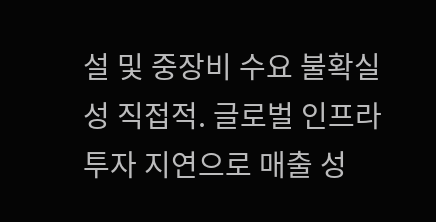설 및 중장비 수요 불확실성 직접적. 글로벌 인프라 투자 지연으로 매출 성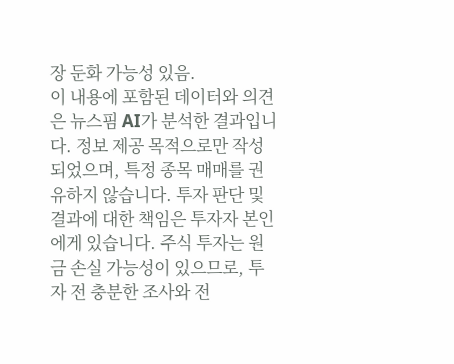장 둔화 가능성 있음.
이 내용에 포함된 데이터와 의견은 뉴스핌 AI가 분석한 결과입니다. 정보 제공 목적으로만 작성되었으며, 특정 종목 매매를 권유하지 않습니다. 투자 판단 및 결과에 대한 책임은 투자자 본인에게 있습니다. 주식 투자는 원금 손실 가능성이 있으므로, 투자 전 충분한 조사와 전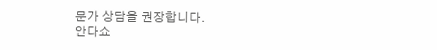문가 상담을 권장합니다.
안다쇼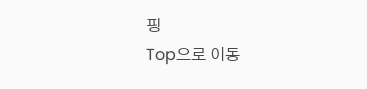핑
Top으로 이동